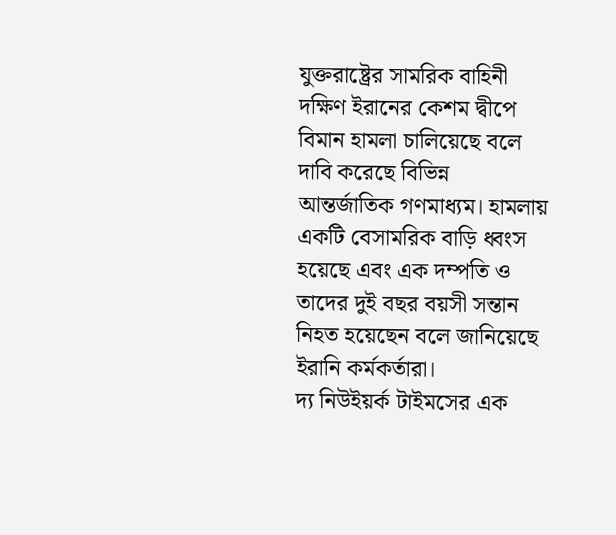যুক্তরাষ্ট্রের সামরিক বাহিনী দক্ষিণ ইরানের কেশম দ্বীপে বিমান হামলা চালিয়েছে বলে দাবি করেছে বিভিন্ন আন্তর্জাতিক গণমাধ্যম। হামলায় একটি বেসামরিক বাড়ি ধ্বংস হয়েছে এবং এক দম্পতি ও তাদের দুই বছর বয়সী সন্তান নিহত হয়েছেন বলে জানিয়েছে ইরানি কর্মকর্তারা।
দ্য নিউইয়র্ক টাইমসের এক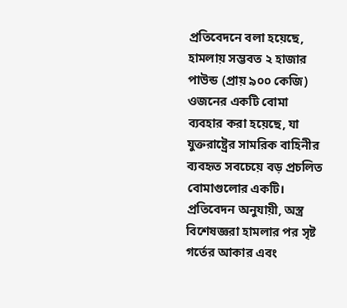প্রতিবেদনে বলা হয়েছে, হামলায় সম্ভবত ২ হাজার পাউন্ড (প্রায় ৯০০ কেজি) ওজনের একটি বোমা ব্যবহার করা হয়েছে, যা যুক্তরাষ্ট্রের সামরিক বাহিনীর ব্যবহৃত সবচেয়ে বড় প্রচলিত বোমাগুলোর একটি।
প্রতিবেদন অনুযায়ী, অস্ত্র বিশেষজ্ঞরা হামলার পর সৃষ্ট গর্তের আকার এবং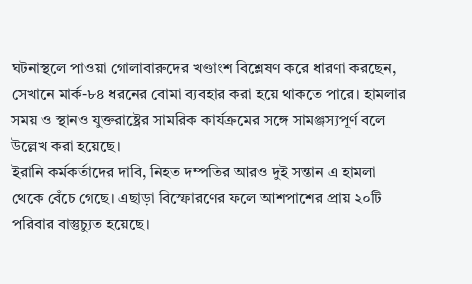ঘটনাস্থলে পাওয়া গোলাবারুদের খণ্ডাংশ বিশ্লেষণ করে ধারণা করছেন, সেখানে মার্ক-৮৪ ধরনের বোমা ব্যবহার করা হয়ে থাকতে পারে। হামলার সময় ও স্থানও যুক্তরাষ্ট্রের সামরিক কার্যক্রমের সঙ্গে সামঞ্জস্যপূর্ণ বলে উল্লেখ করা হয়েছে।
ইরানি কর্মকর্তাদের দাবি, নিহত দম্পতির আরও দুই সন্তান এ হামলা থেকে বেঁচে গেছে। এছাড়া বিস্ফোরণের ফলে আশপাশের প্রায় ২০টি পরিবার বাস্তুচ্যুত হয়েছে।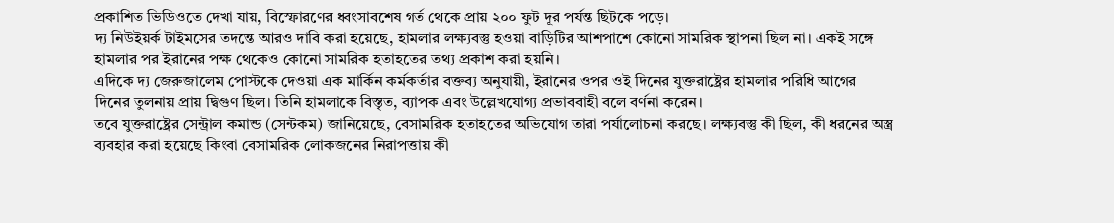প্রকাশিত ভিডিওতে দেখা যায়, বিস্ফোরণের ধ্বংসাবশেষ গর্ত থেকে প্রায় ২০০ ফুট দূর পর্যন্ত ছিটকে পড়ে।
দ্য নিউইয়র্ক টাইমসের তদন্তে আরও দাবি করা হয়েছে, হামলার লক্ষ্যবস্তু হওয়া বাড়িটির আশপাশে কোনো সামরিক স্থাপনা ছিল না। একই সঙ্গে হামলার পর ইরানের পক্ষ থেকেও কোনো সামরিক হতাহতের তথ্য প্রকাশ করা হয়নি।
এদিকে দ্য জেরুজালেম পোস্টকে দেওয়া এক মার্কিন কর্মকর্তার বক্তব্য অনুযায়ী, ইরানের ওপর ওই দিনের যুক্তরাষ্ট্রের হামলার পরিধি আগের দিনের তুলনায় প্রায় দ্বিগুণ ছিল। তিনি হামলাকে বিস্তৃত, ব্যাপক এবং উল্লেখযোগ্য প্রভাববাহী বলে বর্ণনা করেন।
তবে যুক্তরাষ্ট্রের সেন্ট্রাল কমান্ড (সেন্টকম) জানিয়েছে, বেসামরিক হতাহতের অভিযোগ তারা পর্যালোচনা করছে। লক্ষ্যবস্তু কী ছিল, কী ধরনের অস্ত্র ব্যবহার করা হয়েছে কিংবা বেসামরিক লোকজনের নিরাপত্তায় কী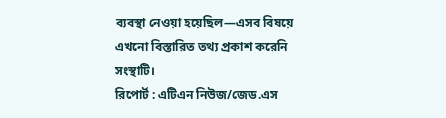ব্যবস্থা নেওয়া হয়েছিল—এসব বিষয়ে এখনো বিস্তারিত তথ্য প্রকাশ করেনি সংস্থাটি।
রিপোর্ট : এটিএন নিউজ/জেড.এস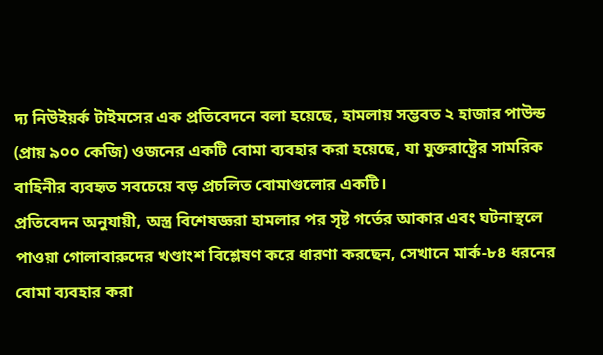দ্য নিউইয়র্ক টাইমসের এক প্রতিবেদনে বলা হয়েছে, হামলায় সম্ভবত ২ হাজার পাউন্ড (প্রায় ৯০০ কেজি) ওজনের একটি বোমা ব্যবহার করা হয়েছে, যা যুক্তরাষ্ট্রের সামরিক বাহিনীর ব্যবহৃত সবচেয়ে বড় প্রচলিত বোমাগুলোর একটি।
প্রতিবেদন অনুযায়ী, অস্ত্র বিশেষজ্ঞরা হামলার পর সৃষ্ট গর্তের আকার এবং ঘটনাস্থলে পাওয়া গোলাবারুদের খণ্ডাংশ বিশ্লেষণ করে ধারণা করছেন, সেখানে মার্ক-৮৪ ধরনের বোমা ব্যবহার করা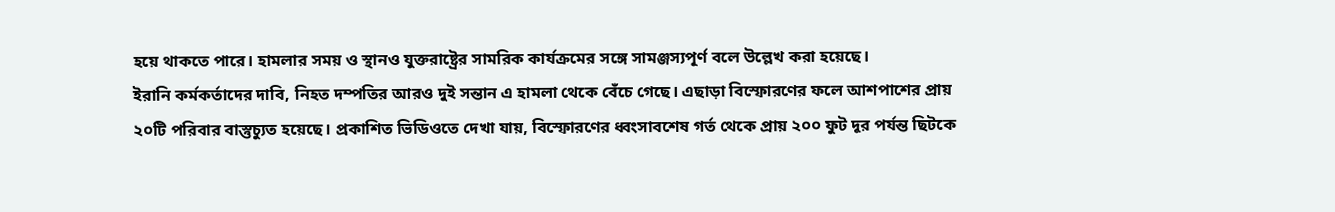হয়ে থাকতে পারে। হামলার সময় ও স্থানও যুক্তরাষ্ট্রের সামরিক কার্যক্রমের সঙ্গে সামঞ্জস্যপূর্ণ বলে উল্লেখ করা হয়েছে।
ইরানি কর্মকর্তাদের দাবি, নিহত দম্পতির আরও দুই সন্তান এ হামলা থেকে বেঁচে গেছে। এছাড়া বিস্ফোরণের ফলে আশপাশের প্রায় ২০টি পরিবার বাস্তুচ্যুত হয়েছে। প্রকাশিত ভিডিওতে দেখা যায়, বিস্ফোরণের ধ্বংসাবশেষ গর্ত থেকে প্রায় ২০০ ফুট দূর পর্যন্ত ছিটকে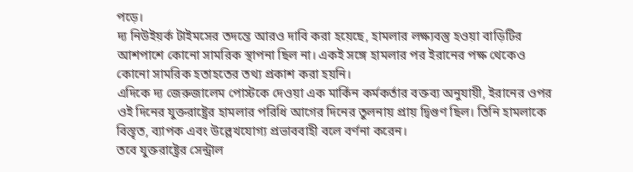পড়ে।
দ্য নিউইয়র্ক টাইমসের তদন্তে আরও দাবি করা হয়েছে, হামলার লক্ষ্যবস্তু হওয়া বাড়িটির আশপাশে কোনো সামরিক স্থাপনা ছিল না। একই সঙ্গে হামলার পর ইরানের পক্ষ থেকেও কোনো সামরিক হতাহতের তথ্য প্রকাশ করা হয়নি।
এদিকে দ্য জেরুজালেম পোস্টকে দেওয়া এক মার্কিন কর্মকর্তার বক্তব্য অনুযায়ী, ইরানের ওপর ওই দিনের যুক্তরাষ্ট্রের হামলার পরিধি আগের দিনের তুলনায় প্রায় দ্বিগুণ ছিল। তিনি হামলাকে বিস্তৃত, ব্যাপক এবং উল্লেখযোগ্য প্রভাববাহী বলে বর্ণনা করেন।
তবে যুক্তরাষ্ট্রের সেন্ট্রাল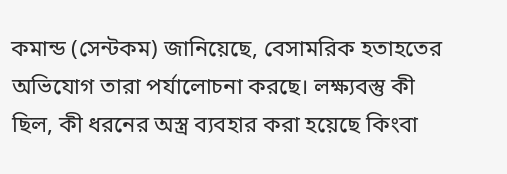কমান্ড (সেন্টকম) জানিয়েছে, বেসামরিক হতাহতের অভিযোগ তারা পর্যালোচনা করছে। লক্ষ্যবস্তু কী ছিল, কী ধরনের অস্ত্র ব্যবহার করা হয়েছে কিংবা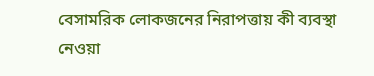বেসামরিক লোকজনের নিরাপত্তায় কী ব্যবস্থা নেওয়া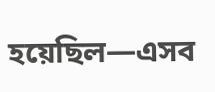হয়েছিল—এসব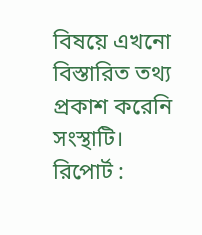বিষয়ে এখনো বিস্তারিত তথ্য প্রকাশ করেনি সংস্থাটি।
রিপোর্ট :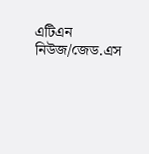এটিএন নিউজ/জেড.এস